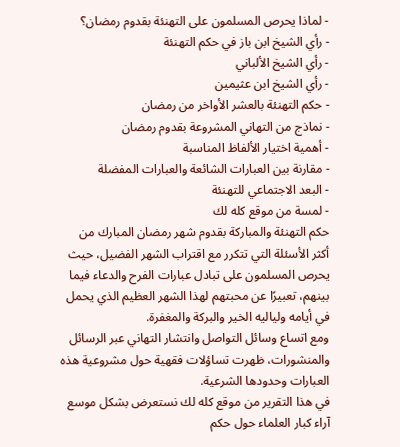- لماذا يحرص المسلمون على التهنئة بقدوم رمضان؟
- رأي الشيخ ابن باز في حكم التهنئة
- رأي الشيخ الألباني
- رأي الشيخ ابن عثيمين
- حكم التهنئة بالعشر الأواخر من رمضان
- نماذج من التهاني المشروعة بقدوم رمضان
- أهمية اختيار الألفاظ المناسبة
- مقارنة بين العبارات الشائعة والعبارات المفضلة
- البعد الاجتماعي للتهنئة
- لمسة من موقع كله لك
حكم التهنئة والمباركة بقدوم شهر رمضان المبارك من أكثر الأسئلة التي تتكرر مع اقتراب الشهر الفضيل، حيث يحرص المسلمون على تبادل عبارات الفرح والدعاء فيما بينهم، تعبيرًا عن محبتهم لهذا الشهر العظيم الذي يحمل في أيامه ولياليه الخير والبركة والمغفرة.
ومع اتساع وسائل التواصل وانتشار التهاني عبر الرسائل والمنشورات، ظهرت تساؤلات فقهية حول مشروعية هذه العبارات وحدودها الشرعية.
في هذا التقرير من موقع كله لك نستعرض بشكل موسع آراء كبار العلماء حول حكم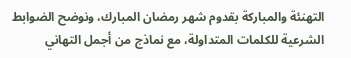التهنئة والمباركة بقدوم شهر رمضان المبارك، ونوضح الضوابط الشرعية للكلمات المتداولة، مع نماذج من أجمل التهاني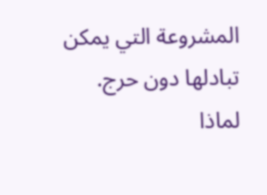المشروعة التي يمكن تبادلها دون حرج.
لماذا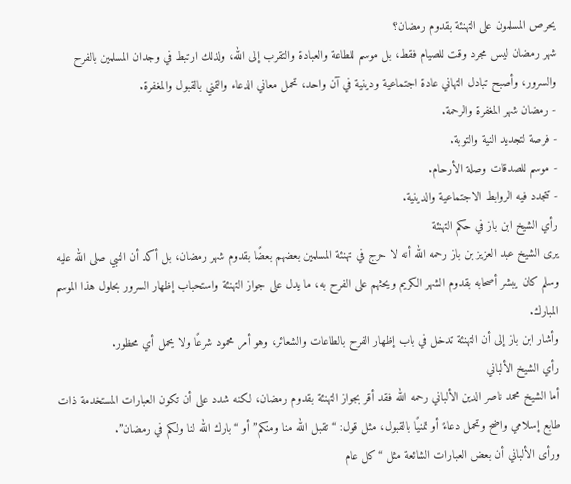يحرص المسلمون على التهنئة بقدوم رمضان؟
شهر رمضان ليس مجرد وقت للصيام فقط، بل موسم للطاعة والعبادة والتقرب إلى الله، ولذلك ارتبط في وجدان المسلمين بالفرح والسرور، وأصبح تبادل التهاني عادة اجتماعية ودينية في آن واحد، تحمل معاني الدعاء والتمني بالقبول والمغفرة.
- رمضان شهر المغفرة والرحمة.
- فرصة لتجديد النية والتوبة.
- موسم للصدقات وصلة الأرحام.
- تتجدد فيه الروابط الاجتماعية والدينية.
رأي الشيخ ابن باز في حكم التهنئة
يرى الشيخ عبد العزيز بن باز رحمه الله أنه لا حرج في تهنئة المسلمين بعضهم بعضًا بقدوم شهر رمضان، بل أكد أن النبي صلى الله عليه وسلم كان يبشر أصحابه بقدوم الشهر الكريم ويحثهم على الفرح به، ما يدل على جواز التهنئة واستحباب إظهار السرور بحلول هذا الموسم المبارك.
وأشار ابن باز إلى أن التهنئة تدخل في باب إظهار الفرح بالطاعات والشعائر، وهو أمر محمود شرعًا ولا يحمل أي محظور.
رأي الشيخ الألباني
أما الشيخ محمد ناصر الدين الألباني رحمه الله فقد أقر بجواز التهنئة بقدوم رمضان، لكنه شدد على أن تكون العبارات المستخدمة ذات طابع إسلامي واضح وتحمل دعاءً أو تمنيًا بالقبول، مثل قول: “تقبل الله منا ومنكم” أو “بارك الله لنا ولكم في رمضان”.
ورأى الألباني أن بعض العبارات الشائعة مثل “كل عام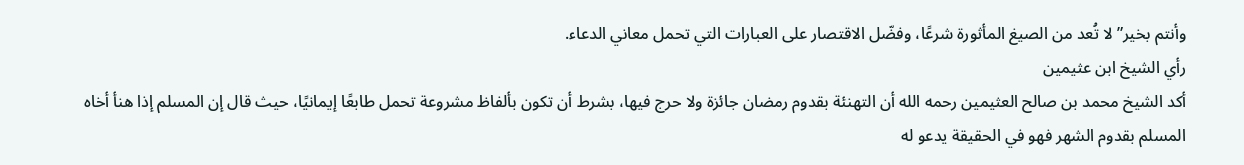وأنتم بخير” لا تُعد من الصيغ المأثورة شرعًا، وفضّل الاقتصار على العبارات التي تحمل معاني الدعاء.
رأي الشيخ ابن عثيمين
أكد الشيخ محمد بن صالح العثيمين رحمه الله أن التهنئة بقدوم رمضان جائزة ولا حرج فيها، بشرط أن تكون بألفاظ مشروعة تحمل طابعًا إيمانيًا، حيث قال إن المسلم إذا هنأ أخاه المسلم بقدوم الشهر فهو في الحقيقة يدعو له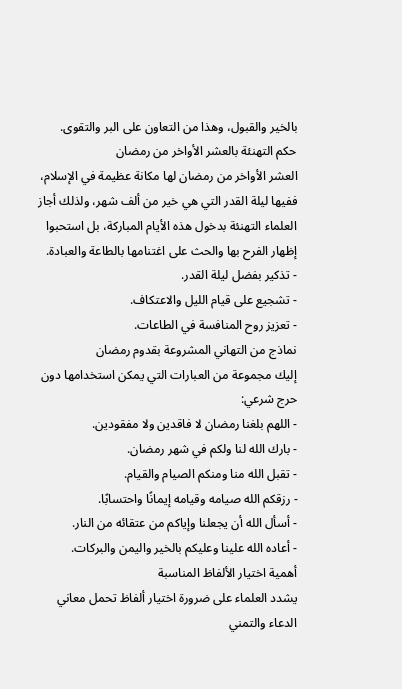بالخير والقبول، وهذا من التعاون على البر والتقوى.
حكم التهنئة بالعشر الأواخر من رمضان
العشر الأواخر من رمضان لها مكانة عظيمة في الإسلام، ففيها ليلة القدر التي هي خير من ألف شهر، ولذلك أجاز العلماء التهنئة بدخول هذه الأيام المباركة، بل استحبوا إظهار الفرح بها والحث على اغتنامها بالطاعة والعبادة.
- تذكير بفضل ليلة القدر.
- تشجيع على قيام الليل والاعتكاف.
- تعزيز روح المنافسة في الطاعات.
نماذج من التهاني المشروعة بقدوم رمضان
إليك مجموعة من العبارات التي يمكن استخدامها دون حرج شرعي:
- اللهم بلغنا رمضان لا فاقدين ولا مفقودين.
- بارك الله لنا ولكم في شهر رمضان.
- تقبل الله منا ومنكم الصيام والقيام.
- رزقكم الله صيامه وقيامه إيمانًا واحتسابًا.
- أسأل الله أن يجعلنا وإياكم من عتقائه من النار.
- أعاده الله علينا وعليكم بالخير واليمن والبركات.
أهمية اختيار الألفاظ المناسبة
يشدد العلماء على ضرورة اختيار ألفاظ تحمل معاني الدعاء والتمني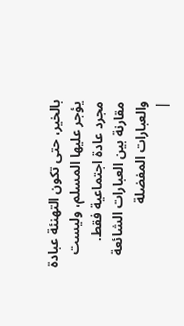بالخير، حتى تكون التهنئة عبادة يؤجر عليها المسلم، وليست مجرد عادة اجتماعية فقط.
مقارنة بين العبارات الشائعة والعبارات المفضلة
|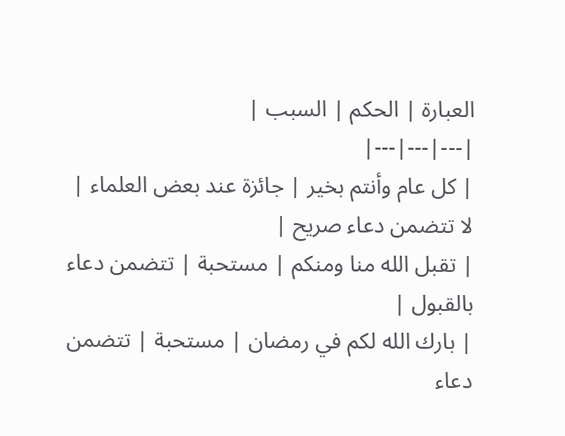العبارة | الحكم | السبب |
|---|---|---|
| كل عام وأنتم بخير | جائزة عند بعض العلماء | لا تتضمن دعاء صريح |
| تقبل الله منا ومنكم | مستحبة | تتضمن دعاء بالقبول |
| بارك الله لكم في رمضان | مستحبة | تتضمن دعاء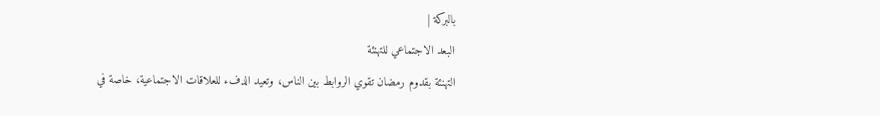بالبركة |
البعد الاجتماعي للتهنئة
التهنئة بقدوم رمضان تقوي الروابط بين الناس، وتعيد الدفء للعلاقات الاجتماعية، خاصة في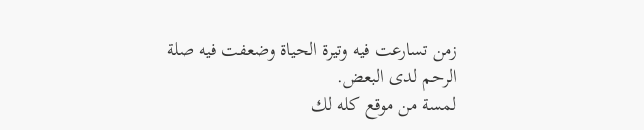زمن تسارعت فيه وتيرة الحياة وضعفت فيه صلة الرحم لدى البعض.
لمسة من موقع كله لك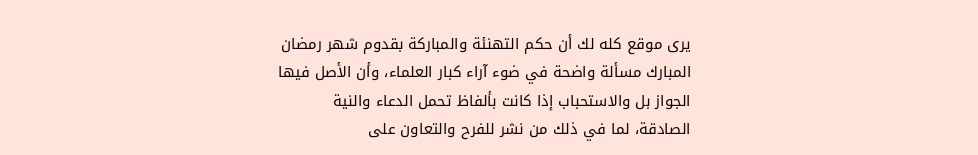يرى موقع كله لك أن حكم التهنئة والمباركة بقدوم شهر رمضان المبارك مسألة واضحة في ضوء آراء كبار العلماء، وأن الأصل فيها الجواز بل والاستحباب إذا كانت بألفاظ تحمل الدعاء والنية الصادقة، لما في ذلك من نشر للفرح والتعاون على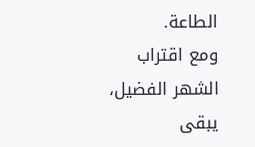الطاعة.
ومع اقتراب الشهر الفضيل، يبقى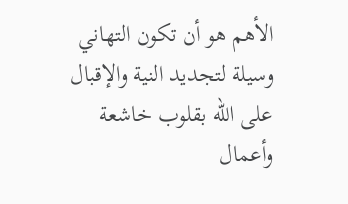الأهم هو أن تكون التهاني وسيلة لتجديد النية والإقبال على الله بقلوب خاشعة وأعمال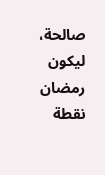صالحة، ليكون رمضان نقطة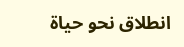انطلاق نحو حياة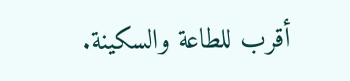أقرب للطاعة والسكينة.